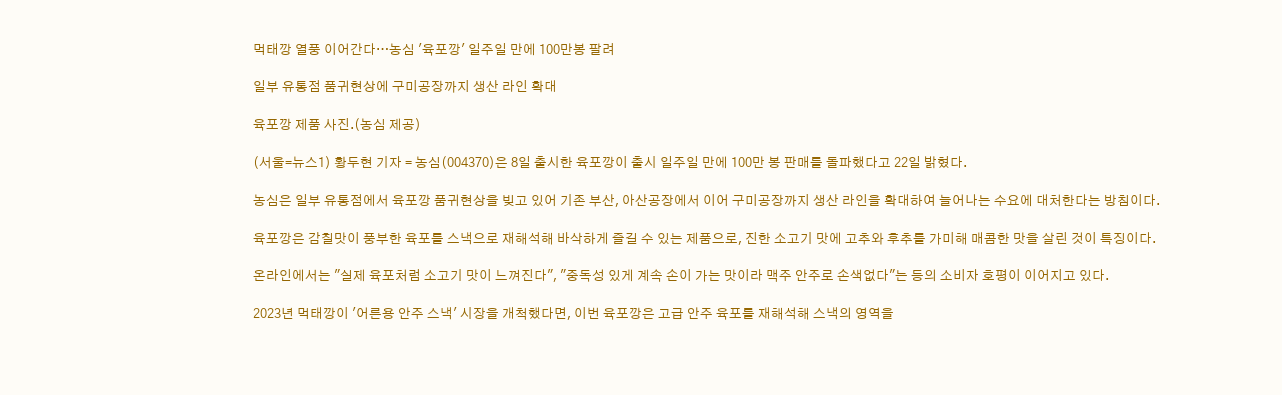먹태깡 열풍 이어간다…농심 '육포깡' 일주일 만에 100만봉 팔려

일부 유통점 품귀현상에 구미공장까지 생산 라인 확대

육포깡 제품 사진.(농심 제공)

(서울=뉴스1) 황두현 기자 = 농심(004370)은 8일 출시한 육포깡이 출시 일주일 만에 100만 봉 판매를 돌파했다고 22일 밝혔다.

농심은 일부 유통점에서 육포깡 품귀현상을 빚고 있어 기존 부산, 아산공장에서 이어 구미공장까지 생산 라인을 확대하여 늘어나는 수요에 대처한다는 방침이다.

육포깡은 감칠맛이 풍부한 육포를 스낵으로 재해석해 바삭하게 즐길 수 있는 제품으로, 진한 소고기 맛에 고추와 후추를 가미해 매콤한 맛을 살린 것이 특징이다.

온라인에서는 "실제 육포처럼 소고기 맛이 느껴진다", "중독성 있게 계속 손이 가는 맛이라 맥주 안주로 손색없다"는 등의 소비자 호평이 이어지고 있다.

2023년 먹태깡이 '어른용 안주 스낵' 시장을 개척했다면, 이번 육포깡은 고급 안주 육포를 재해석해 스낵의 영역을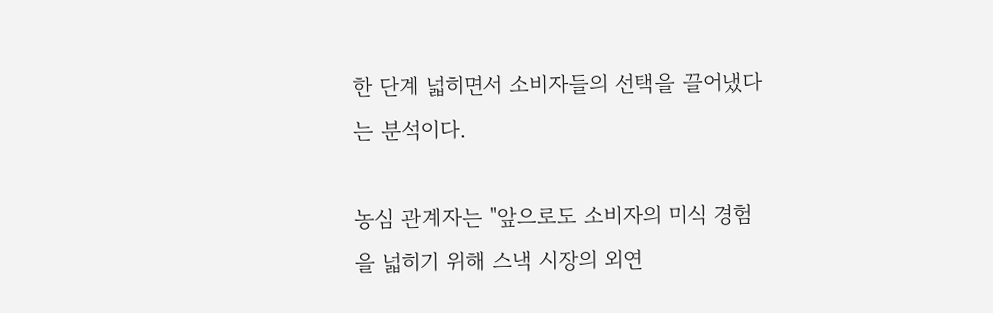한 단계 넓히면서 소비자들의 선택을 끌어냈다는 분석이다.

농심 관계자는 "앞으로도 소비자의 미식 경험을 넓히기 위해 스낵 시장의 외연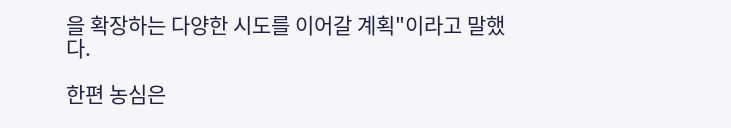을 확장하는 다양한 시도를 이어갈 계획"이라고 말했다.

한편 농심은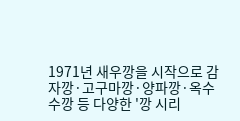1971년 새우깡을 시작으로 감자깡·고구마깡·양파깡·옥수수깡 등 다양한 '깡 시리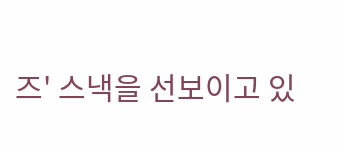즈' 스낵을 선보이고 있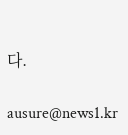다.

ausure@news1.kr